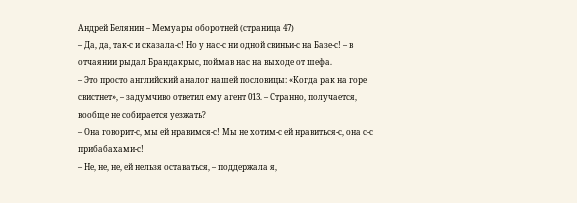Андрей Белянин – Мемуары оборотней (страница 47)
– Да, да, так-с и сказала-с! Но у нас-с ни одной свиньи-с на Базе-с! – в отчаянии рыдал Брандакрыс, поймав нас на выходе от шефа.
– Это просто английский аналог нашей пословицы: «Когда рак на горе свистнет», – задумчиво ответил ему агент 013. – Странно, получается, вообще не собирается уезжать?
– Она говорит-с, мы ей нравимся-с! Мы не хотим-с ей нравиться-с, она с-с прибабахами-с!
– Не, не, не, ей нельзя оставаться, – поддержала я,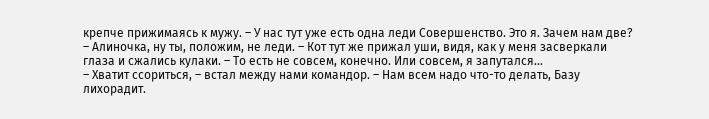крепче прижимаясь к мужу. – У нас тут уже есть одна леди Совершенство. Это я. Зачем нам две?
– Алиночка, ну ты, положим, не леди. – Кот тут же прижал уши, видя, как у меня засверкали глаза и сжались кулаки. – То есть не совсем, конечно. Или совсем, я запутался…
– Хватит ссориться, – встал между нами командор. – Нам всем надо что-то делать, Базу лихорадит.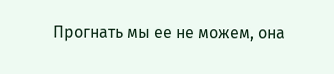Прогнать мы ее не можем, она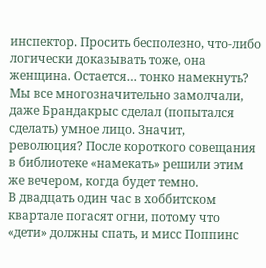инспектор. Просить бесполезно, что-либо логически доказывать тоже, она женщина. Остается… тонко намекнуть?
Мы все многозначительно замолчали, даже Брандакрыс сделал (попытался сделать) умное лицо. Значит, революция? После короткого совещания в библиотеке «намекать» решили этим же вечером, когда будет темно.
В двадцать один час в хоббитском квартале погасят огни, потому что «дети» должны спать, и мисс Поппинс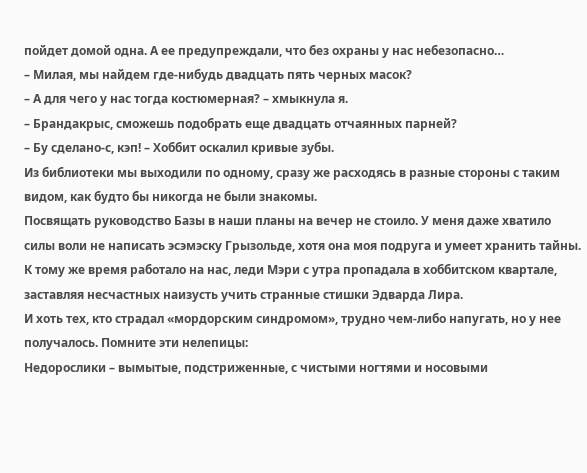пойдет домой одна. А ее предупреждали, что без охраны у нас небезопасно…
– Милая, мы найдем где-нибудь двадцать пять черных масок?
– А для чего у нас тогда костюмерная? – хмыкнула я.
– Брандакрыс, сможешь подобрать еще двадцать отчаянных парней?
– Бу сделано-с, кэп! – Хоббит оскалил кривые зубы.
Из библиотеки мы выходили по одному, сразу же расходясь в разные стороны с таким видом, как будто бы никогда не были знакомы.
Посвящать руководство Базы в наши планы на вечер не стоило. У меня даже хватило силы воли не написать эсэмэску Грызольде, хотя она моя подруга и умеет хранить тайны. К тому же время работало на нас, леди Мэри с утра пропадала в хоббитском квартале, заставляя несчастных наизусть учить странные стишки Эдварда Лира.
И хоть тех, кто страдал «мордорским синдромом», трудно чем-либо напугать, но у нее получалось. Помните эти нелепицы:
Недорослики – вымытые, подстриженные, с чистыми ногтями и носовыми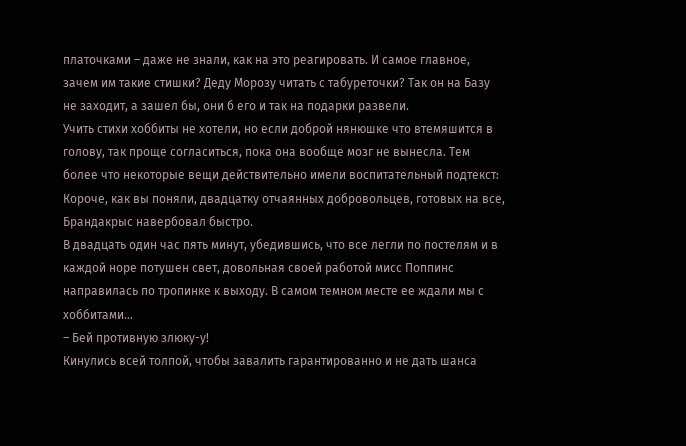платочками – даже не знали, как на это реагировать. И самое главное, зачем им такие стишки? Деду Морозу читать с табуреточки? Так он на Базу не заходит, а зашел бы, они б его и так на подарки развели.
Учить стихи хоббиты не хотели, но если доброй нянюшке что втемяшится в голову, так проще согласиться, пока она вообще мозг не вынесла. Тем более что некоторые вещи действительно имели воспитательный подтекст:
Короче, как вы поняли, двадцатку отчаянных добровольцев, готовых на все, Брандакрыс навербовал быстро.
В двадцать один час пять минут, убедившись, что все легли по постелям и в каждой норе потушен свет, довольная своей работой мисс Поппинс направилась по тропинке к выходу. В самом темном месте ее ждали мы с хоббитами…
– Бей противную злюку-у!
Кинулись всей толпой, чтобы завалить гарантированно и не дать шанса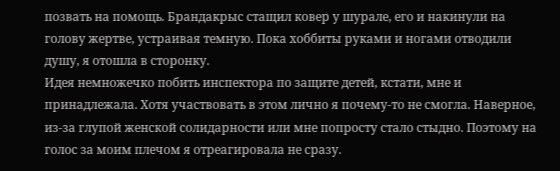позвать на помощь. Брандакрыс стащил ковер у шурале, его и накинули на голову жертве, устраивая темную. Пока хоббиты руками и ногами отводили душу, я отошла в сторонку.
Идея немножечко побить инспектора по защите детей, кстати, мне и принадлежала. Хотя участвовать в этом лично я почему-то не смогла. Наверное, из-за глупой женской солидарности или мне попросту стало стыдно. Поэтому на голос за моим плечом я отреагировала не сразу.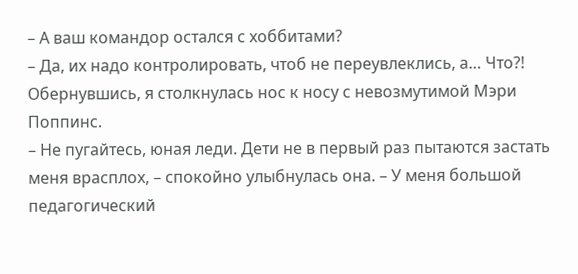– А ваш командор остался с хоббитами?
– Да, их надо контролировать, чтоб не переувлеклись, а… Что?!
Обернувшись, я столкнулась нос к носу с невозмутимой Мэри Поппинс.
– Не пугайтесь, юная леди. Дети не в первый раз пытаются застать меня врасплох, – спокойно улыбнулась она. – У меня большой педагогический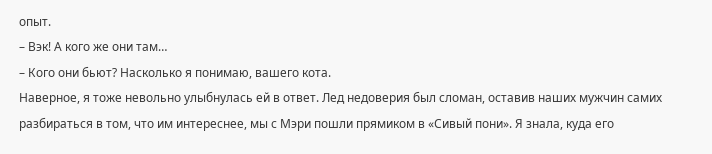опыт.
– Вэк! А кого же они там…
– Кого они бьют? Насколько я понимаю, вашего кота.
Наверное, я тоже невольно улыбнулась ей в ответ. Лед недоверия был сломан, оставив наших мужчин самих разбираться в том, что им интереснее, мы с Мэри пошли прямиком в «Сивый пони». Я знала, куда его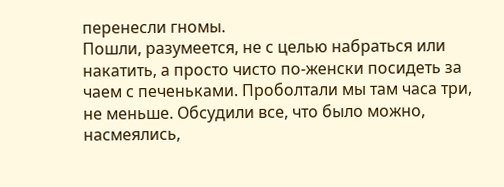перенесли гномы.
Пошли, разумеется, не с целью набраться или накатить, а просто чисто по-женски посидеть за чаем с печеньками. Проболтали мы там часа три, не меньше. Обсудили все, что было можно, насмеялись,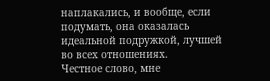наплакались, и вообще, если подумать, она оказалась идеальной подружкой, лучшей во всех отношениях.
Честное слово, мне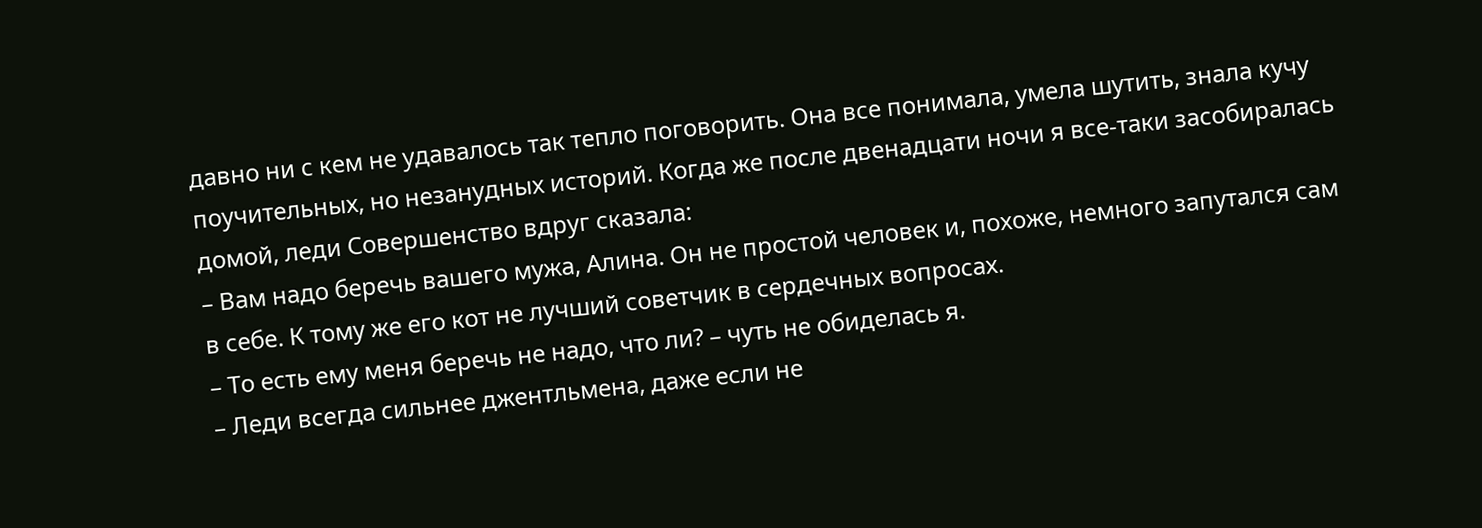давно ни с кем не удавалось так тепло поговорить. Она все понимала, умела шутить, знала кучу поучительных, но незанудных историй. Когда же после двенадцати ночи я все-таки засобиралась домой, леди Совершенство вдруг сказала:
– Вам надо беречь вашего мужа, Алина. Он не простой человек и, похоже, немного запутался сам в себе. К тому же его кот не лучший советчик в сердечных вопросах.
– То есть ему меня беречь не надо, что ли? – чуть не обиделась я.
– Леди всегда сильнее джентльмена, даже если не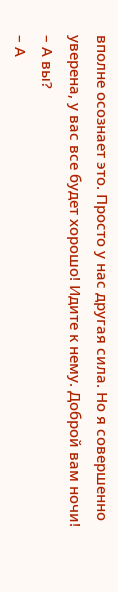вполне осознает это. Просто у нас другая сила. Но я совершенно уверена, у вас все будет хорошо! Идите к нему. Доброй вам ночи!
– А вы?
– А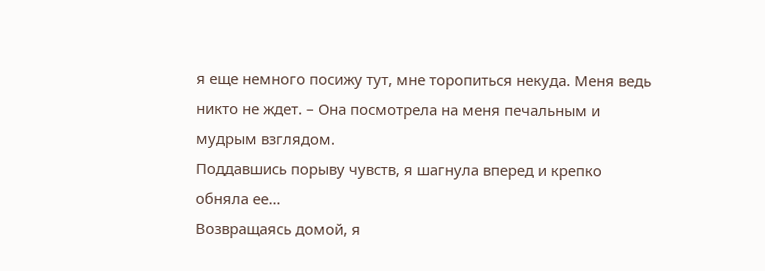я еще немного посижу тут, мне торопиться некуда. Меня ведь никто не ждет. – Она посмотрела на меня печальным и мудрым взглядом.
Поддавшись порыву чувств, я шагнула вперед и крепко обняла ее…
Возвращаясь домой, я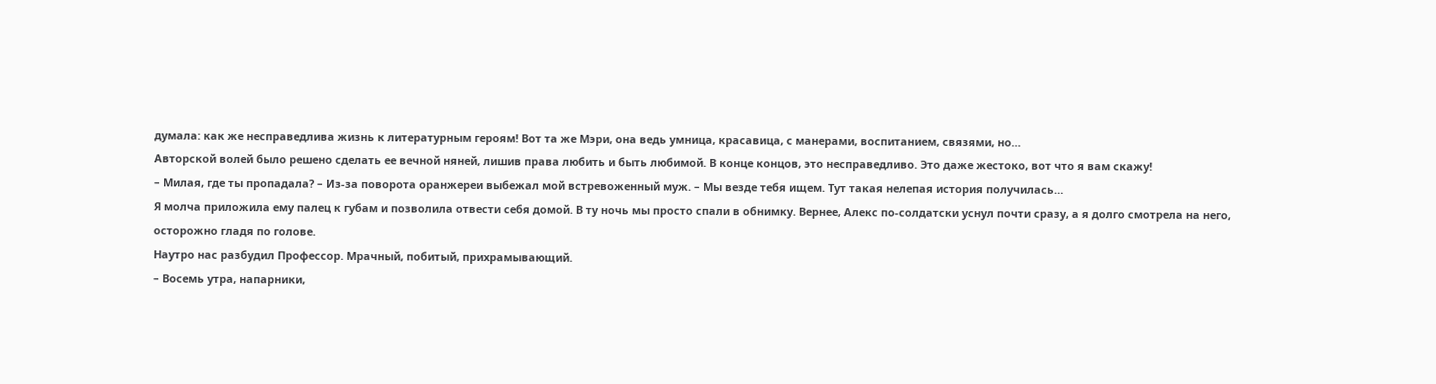думала: как же несправедлива жизнь к литературным героям! Вот та же Мэри, она ведь умница, красавица, с манерами, воспитанием, связями, но…
Авторской волей было решено сделать ее вечной няней, лишив права любить и быть любимой. В конце концов, это несправедливо. Это даже жестоко, вот что я вам скажу!
– Милая, где ты пропадала? – Из-за поворота оранжереи выбежал мой встревоженный муж. – Мы везде тебя ищем. Тут такая нелепая история получилась…
Я молча приложила ему палец к губам и позволила отвести себя домой. В ту ночь мы просто спали в обнимку. Вернее, Алекс по-солдатски уснул почти сразу, а я долго смотрела на него, осторожно гладя по голове.
Наутро нас разбудил Профессор. Мрачный, побитый, прихрамывающий.
– Восемь утра, напарники,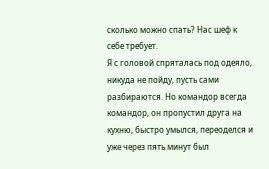сколько можно спать? Нас шеф к себе требует.
Я с головой спряталась под одеяло, никуда не пойду, пусть сами разбираются. Но командор всегда командор, он пропустил друга на кухню, быстро умылся, переоделся и уже через пять минут был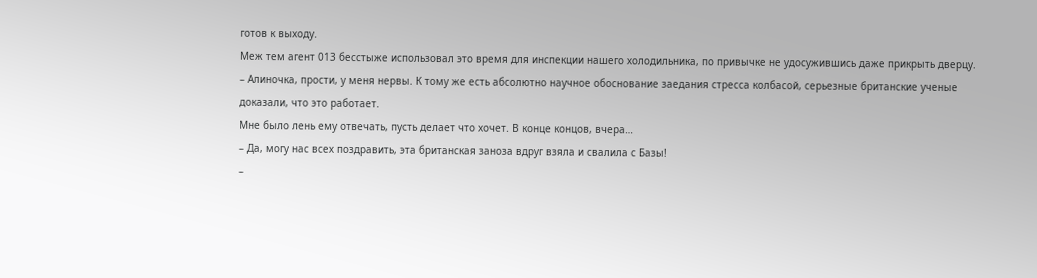готов к выходу.
Меж тем агент 013 бесстыже использовал это время для инспекции нашего холодильника, по привычке не удосужившись даже прикрыть дверцу.
– Алиночка, прости, у меня нервы. К тому же есть абсолютно научное обоснование заедания стресса колбасой, серьезные британские ученые доказали, что это работает.
Мне было лень ему отвечать, пусть делает что хочет. В конце концов, вчера…
– Да, могу нас всех поздравить, эта британская заноза вдруг взяла и свалила с Базы!
–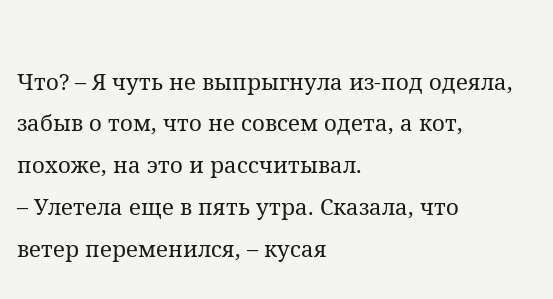Что? – Я чуть не выпрыгнула из-под одеяла, забыв о том, что не совсем одета, а кот, похоже, на это и рассчитывал.
– Улетела еще в пять утра. Сказала, что ветер переменился, – кусая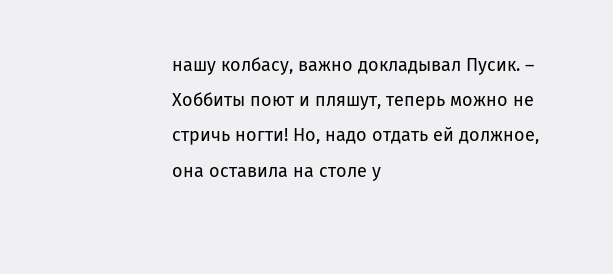нашу колбасу, важно докладывал Пусик. – Хоббиты поют и пляшут, теперь можно не стричь ногти! Но, надо отдать ей должное, она оставила на столе у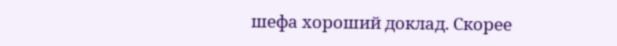шефа хороший доклад. Скорее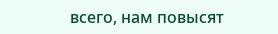всего, нам повысят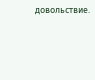довольствие.